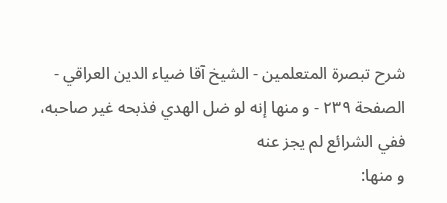شرح تبصرة المتعلمين - الشيخ آقا ضياء الدين العراقي - الصفحة ٢٣٩ - و منها إنه لو ضل الهدي فذبحه غير صاحبه، ففي الشرائع لم يجز عنه
و منها: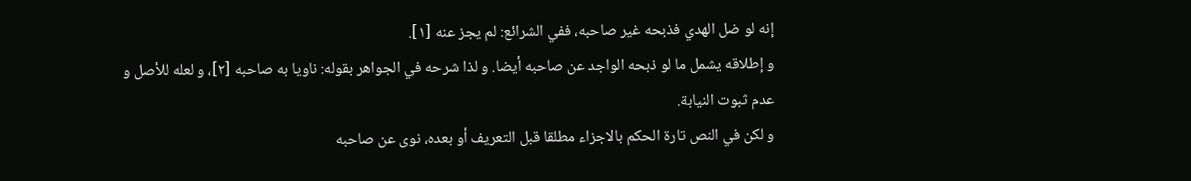إنه لو ضل الهدي فذبحه غير صاحبه، ففي الشرائع: لم يجز عنه [١].
و إطلاقه يشمل ما لو ذبحه الواجد عن صاحبه أيضا. و لذا شرحه في الجواهر بقوله: ناويا به صاحبه [٢]، و لعله للأصل و عدم ثبوت النيابة.
و لكن في النص تارة الحكم بالاجزاء مطلقا قبل التعريف أو بعده، نوى عن صاحبه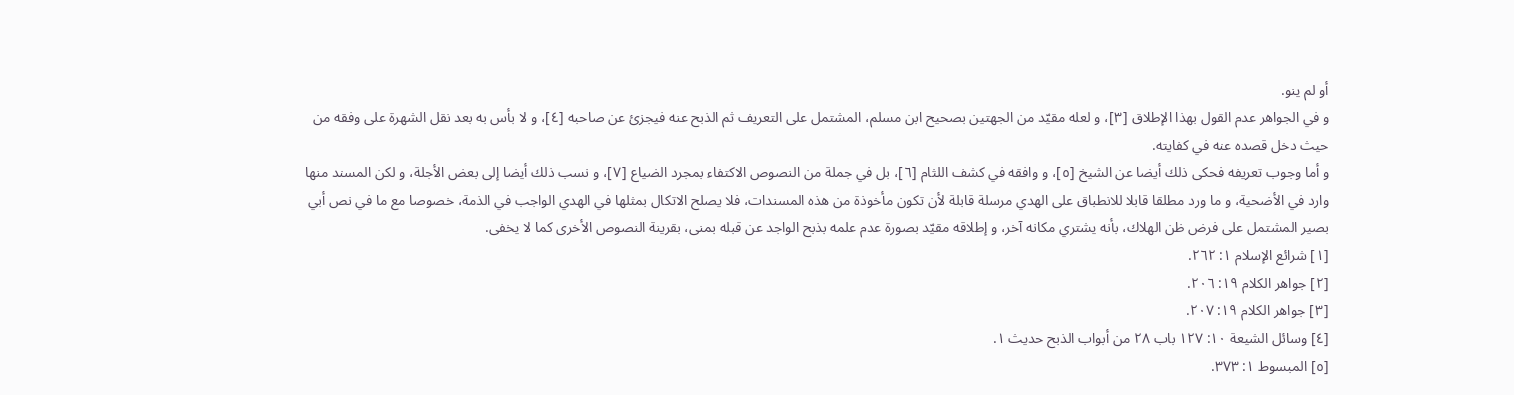أو لم ينو.
و في الجواهر عدم القول بهذا الإطلاق [٣]، و لعله مقيّد من الجهتين بصحيح ابن مسلم، المشتمل على التعريف ثم الذبح عنه فيجزئ عن صاحبه [٤]، و لا بأس به بعد نقل الشهرة على وفقه من حيث دخل قصده عنه في كفايته.
و أما وجوب تعريفه فحكى ذلك أيضا عن الشيخ [٥]، و وافقه في كشف اللثام [٦]، بل في جملة من النصوص الاكتفاء بمجرد الضياع [٧]، و نسب ذلك أيضا إلى بعض الأجلة، و لكن المسند منها وارد في الأضحية، و ما ورد مطلقا قابلا للانطباق على الهدي مرسلة قابلة لأن تكون مأخوذة من هذه المسندات، فلا يصلح الاتكال بمثلها في الهدي الواجب في الذمة، خصوصا مع ما في نص أبي بصير المشتمل على فرض ظن الهلاك، بأنه يشتري مكانه آخر، و إطلاقه مقيّد بصورة عدم علمه بذبح الواجد عن قبله بمنى، بقرينة النصوص الأخرى كما لا يخفى.
[١] شرائع الإسلام ١: ٢٦٢.
[٢] جواهر الكلام ١٩: ٢٠٦.
[٣] جواهر الكلام ١٩: ٢٠٧.
[٤] وسائل الشيعة ١٠: ١٢٧ باب ٢٨ من أبواب الذبح حديث ١.
[٥] المبسوط ١: ٣٧٣.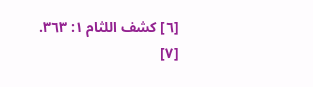[٦] كشف اللثام ١: ٣٦٣.
[٧]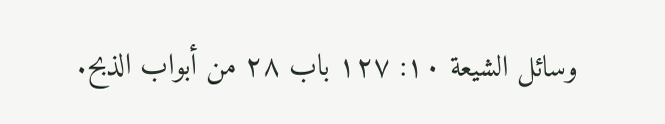وسائل الشيعة ١٠: ١٢٧ باب ٢٨ من أبواب الذبح.